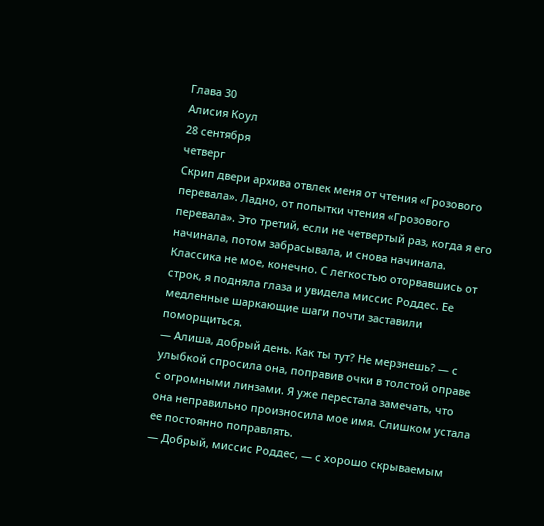Глава 30
Алисия Коул
28 сентября
четверг
Скрип двери архива отвлек меня от чтения «Грозового перевала». Ладно, от попытки чтения «Грозового перевала». Это третий, если не четвертый раз, когда я его начинала, потом забрасывала, и снова начинала. Классика не мое, конечно. С легкостью оторвавшись от строк, я подняла глаза и увидела миссис Роддес. Ее медленные шаркающие шаги почти заставили поморщиться.
— Алиша, добрый день. Как ты тут? Не мерзнешь? — с улыбкой спросила она, поправив очки в толстой оправе с огромными линзами. Я уже перестала замечать, что она неправильно произносила мое имя. Слишком устала ее постоянно поправлять.
— Добрый, миссис Роддес, — с хорошо скрываемым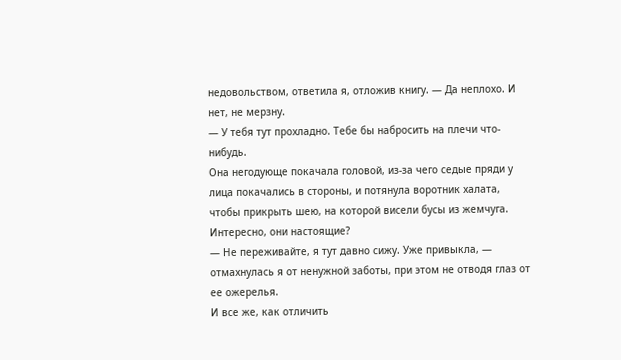недовольством, ответила я, отложив книгу. — Да неплохо. И нет, не мерзну.
— У тебя тут прохладно. Тебе бы набросить на плечи что-нибудь.
Она негодующе покачала головой, из-за чего седые пряди у лица покачались в стороны, и потянула воротник халата, чтобы прикрыть шею, на которой висели бусы из жемчуга.
Интересно, они настоящие?
— Не переживайте, я тут давно сижу. Уже привыкла, — отмахнулась я от ненужной заботы, при этом не отводя глаз от ее ожерелья.
И все же, как отличить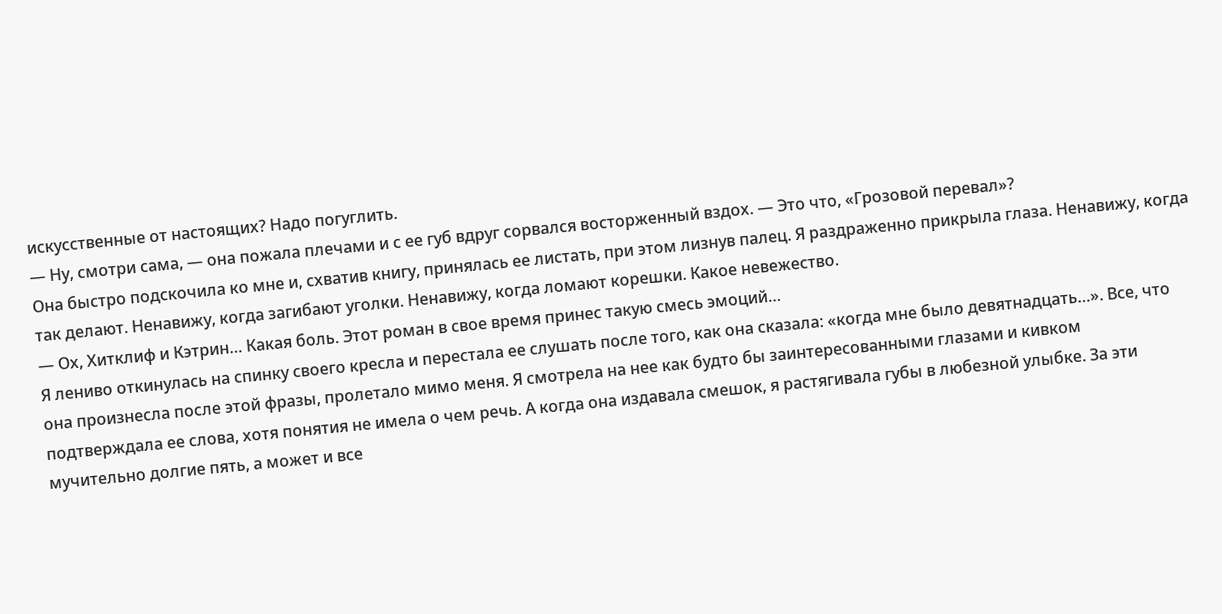искусственные от настоящих? Надо погуглить.
— Ну, смотри сама, — она пожала плечами и с ее губ вдруг сорвался восторженный вздох. — Это что, «Грозовой перевал»?
Она быстро подскочила ко мне и, схватив книгу, принялась ее листать, при этом лизнув палец. Я раздраженно прикрыла глаза. Ненавижу, когда так делают. Ненавижу, когда загибают уголки. Ненавижу, когда ломают корешки. Какое невежество.
— Ох, Хитклиф и Кэтрин… Какая боль. Этот роман в свое время принес такую смесь эмоций…
Я лениво откинулась на спинку своего кресла и перестала ее слушать после того, как она сказала: «когда мне было девятнадцать…». Все, что она произнесла после этой фразы, пролетало мимо меня. Я смотрела на нее как будто бы заинтересованными глазами и кивком подтверждала ее слова, хотя понятия не имела о чем речь. А когда она издавала смешок, я растягивала губы в любезной улыбке. За эти мучительно долгие пять, а может и все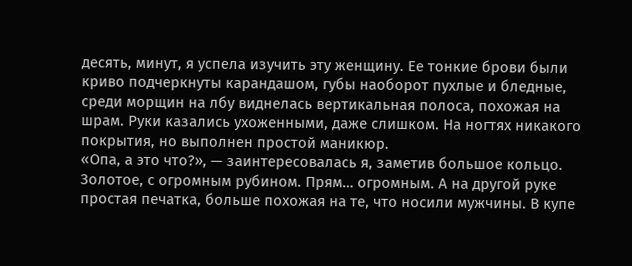десять, минут, я успела изучить эту женщину. Ее тонкие брови были криво подчеркнуты карандашом, губы наоборот пухлые и бледные, среди морщин на лбу виднелась вертикальная полоса, похожая на шрам. Руки казались ухоженными, даже слишком. На ногтях никакого покрытия, но выполнен простой маникюр.
«Опа, а это что?», — заинтересовалась я, заметив большое кольцо. Золотое, с огромным рубином. Прям… огромным. А на другой руке простая печатка, больше похожая на те, что носили мужчины. В купе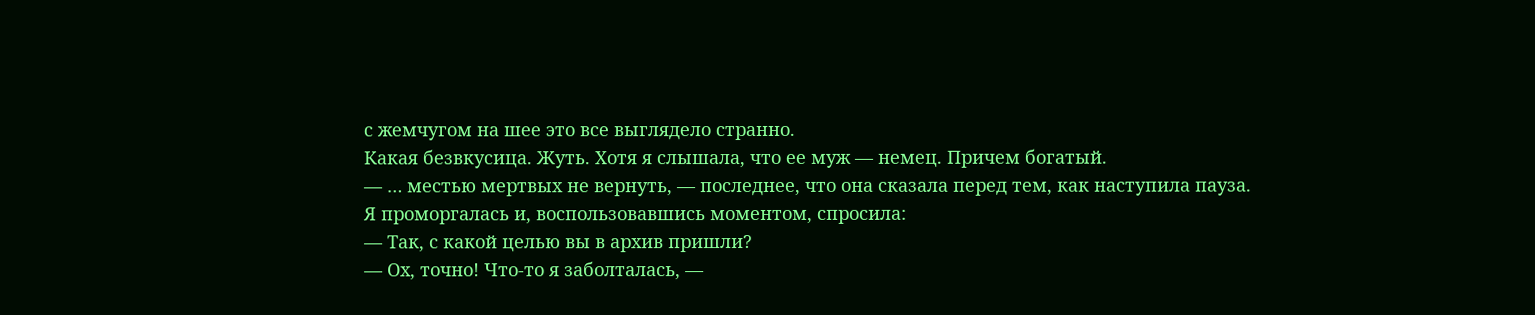с жемчугом на шее это все выглядело странно.
Какая безвкусица. Жуть. Хотя я слышала, что ее муж — немец. Причем богатый.
— … местью мертвых не вернуть, — последнее, что она сказала перед тем, как наступила пауза.
Я проморгалась и, воспользовавшись моментом, спросила:
— Так, с какой целью вы в архив пришли?
— Ох, точно! Что-то я заболталась, —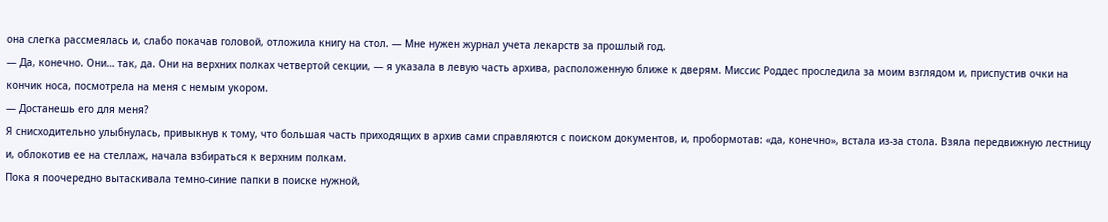она слегка рассмеялась и, слабо покачав головой, отложила книгу на стол. — Мне нужен журнал учета лекарств за прошлый год.
— Да, конечно. Они… так, да. Они на верхних полках четвертой секции, — я указала в левую часть архива, расположенную ближе к дверям. Миссис Роддес проследила за моим взглядом и, приспустив очки на кончик носа, посмотрела на меня с немым укором.
— Достанешь его для меня?
Я снисходительно улыбнулась, привыкнув к тому, что большая часть приходящих в архив сами справляются с поиском документов, и, пробормотав: «да, конечно», встала из-за стола. Взяла передвижную лестницу и, облокотив ее на стеллаж, начала взбираться к верхним полкам.
Пока я поочередно вытаскивала темно-синие папки в поиске нужной,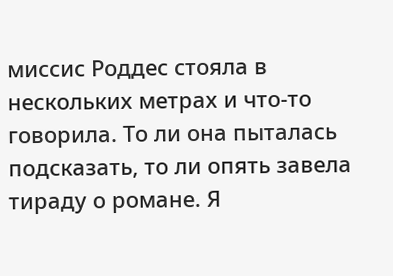миссис Роддес стояла в нескольких метрах и что-то говорила. То ли она пыталась подсказать, то ли опять завела тираду о романе. Я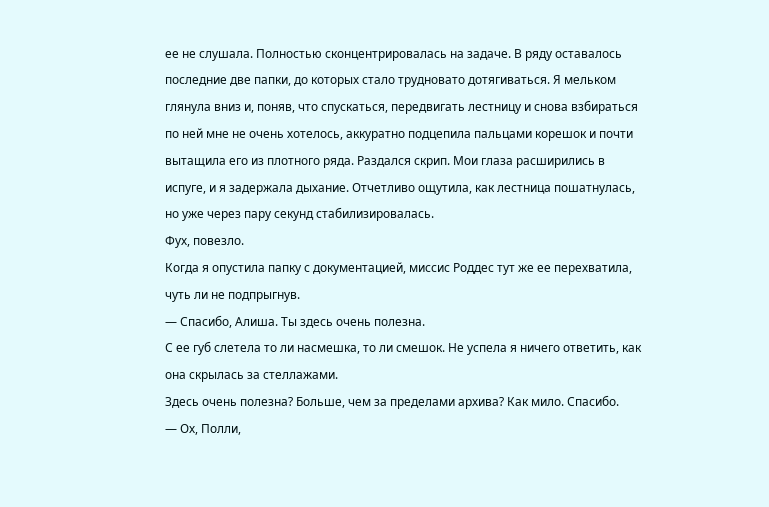ее не слушала. Полностью сконцентрировалась на задаче. В ряду оставалось последние две папки, до которых стало трудновато дотягиваться. Я мельком глянула вниз и, поняв, что спускаться, передвигать лестницу и снова взбираться по ней мне не очень хотелось, аккуратно подцепила пальцами корешок и почти вытащила его из плотного ряда. Раздался скрип. Мои глаза расширились в испуге, и я задержала дыхание. Отчетливо ощутила, как лестница пошатнулась, но уже через пару секунд стабилизировалась.
Фух, повезло.
Когда я опустила папку с документацией, миссис Роддес тут же ее перехватила, чуть ли не подпрыгнув.
— Спасибо, Алиша. Ты здесь очень полезна.
С ее губ слетела то ли насмешка, то ли смешок. Не успела я ничего ответить, как она скрылась за стеллажами.
Здесь очень полезна? Больше, чем за пределами архива? Как мило. Спасибо.
— Ох, Полли,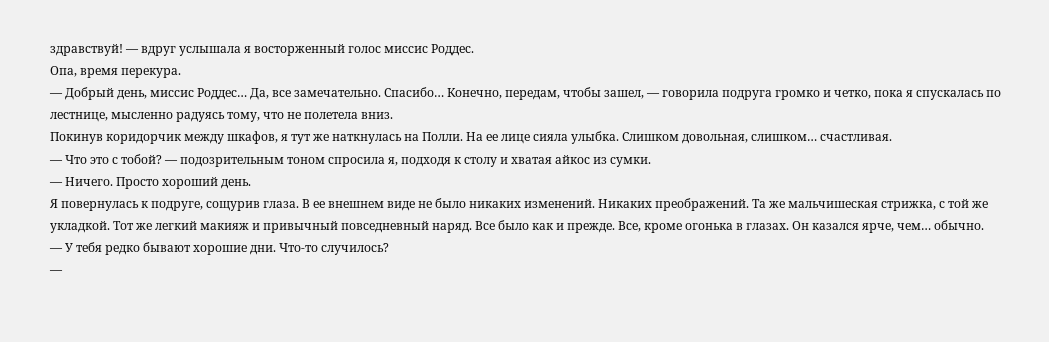здравствуй! — вдруг услышала я восторженный голос миссис Роддес.
Опа, время перекура.
— Добрый день, миссис Роддес… Да, все замечательно. Спасибо… Конечно, передам, чтобы зашел, — говорила подруга громко и четко, пока я спускалась по лестнице, мысленно радуясь тому, что не полетела вниз.
Покинув коридорчик между шкафов, я тут же наткнулась на Полли. На ее лице сияла улыбка. Слишком довольная, слишком… счастливая.
— Что это с тобой? — подозрительным тоном спросила я, подходя к столу и хватая айкос из сумки.
— Ничего. Просто хороший день.
Я повернулась к подруге, сощурив глаза. В ее внешнем виде не было никаких изменений. Никаких преображений. Та же мальчишеская стрижка, с той же укладкой. Тот же легкий макияж и привычный повседневный наряд. Все было как и прежде. Все, кроме огонька в глазах. Он казался ярче, чем… обычно.
— У тебя редко бывают хорошие дни. Что-то случилось?
—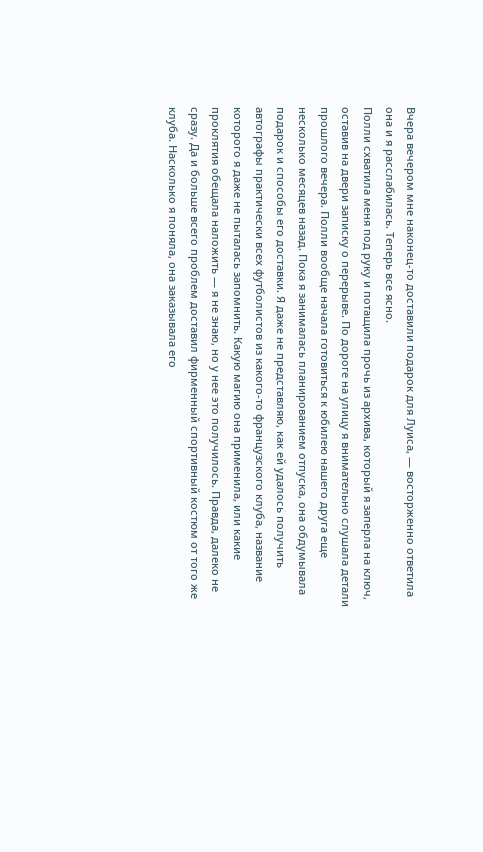Вчера вечером мне наконец-то доставили подарок для Луиса, — восторженно ответила она и я расслабилась. Теперь все ясно.
Полли схватила меня под руку и потащила прочь из архива, который я заперла на ключ, оставив на двери записку о перерыве. По дороге на улицу я внимательно слушала детали прошлого вечера. Полли вообще начала готовиться к юбилею нашего друга еще несколько месяцев назад. Пока я занималась планированием отпуска, она обдумывала подарок и способы его доставки. Я даже не представляю, как ей удалось получить автографы практически всех футболистов из какого-то французского клуба, название которого я даже не пыталась запомнить. Какую магию она применила, или какие проклятия обещала наложить — я не знаю, но у нее это получилось. Правда, далеко не сразу. Да и больше всего проблем доставил фирменный спортивный костюм от того же клуба. Насколько я поняла, она заказывала его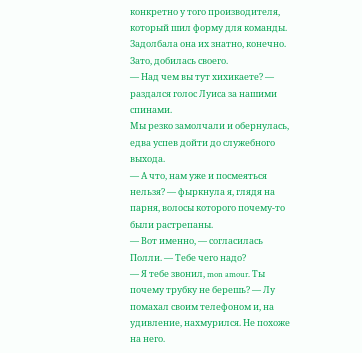конкретно у того производителя, который шил форму для команды. Задолбала она их знатно, конечно. Зато, добилась своего.
— Над чем вы тут хихикаете? — раздался голос Луиса за нашими спинами.
Мы резко замолчали и обернулась, едва успев дойти до служебного выхода.
— А что, нам уже и посмеяться нельзя? — фыркнула я, глядя на парня, волосы которого почему-то были растрепаны.
— Вот именно, — согласилась Полли. — Тебе чего надо?
— Я тебе звонил, mon amour. Ты почему трубку не берешь? — Лу помахал своим телефоном и, на удивление, нахмурился. Не похоже на него.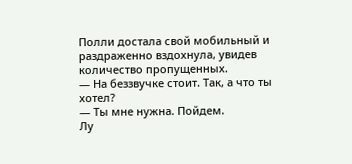Полли достала свой мобильный и раздраженно вздохнула, увидев количество пропущенных.
— На беззвучке стоит. Так, а что ты хотел?
— Ты мне нужна. Пойдем.
Лу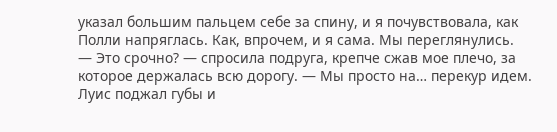указал большим пальцем себе за спину, и я почувствовала, как Полли напряглась. Как, впрочем, и я сама. Мы переглянулись.
— Это срочно? — спросила подруга, крепче сжав мое плечо, за которое держалась всю дорогу. — Мы просто на… перекур идем.
Луис поджал губы и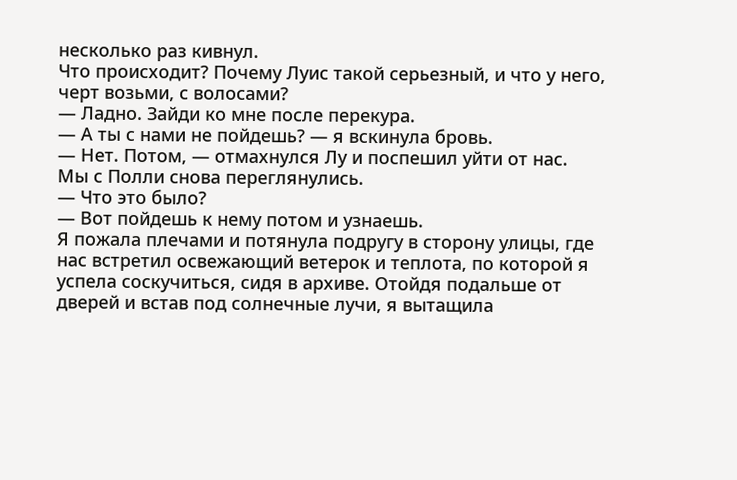несколько раз кивнул.
Что происходит? Почему Луис такой серьезный, и что у него, черт возьми, с волосами?
— Ладно. Зайди ко мне после перекура.
— А ты с нами не пойдешь? — я вскинула бровь.
— Нет. Потом, — отмахнулся Лу и поспешил уйти от нас.
Мы с Полли снова переглянулись.
— Что это было?
— Вот пойдешь к нему потом и узнаешь.
Я пожала плечами и потянула подругу в сторону улицы, где нас встретил освежающий ветерок и теплота, по которой я успела соскучиться, сидя в архиве. Отойдя подальше от дверей и встав под солнечные лучи, я вытащила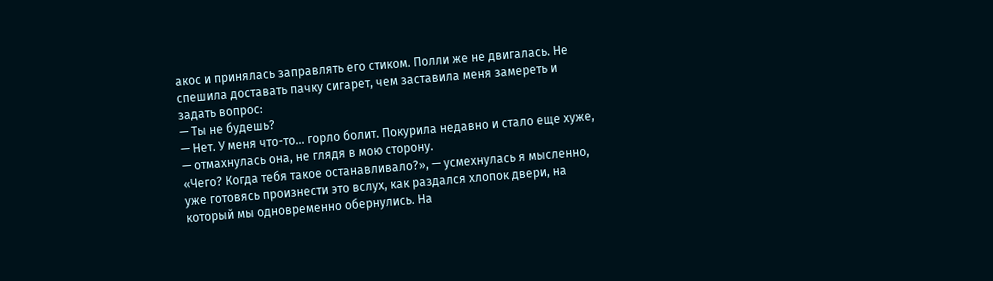акос и принялась заправлять его стиком. Полли же не двигалась. Не спешила доставать пачку сигарет, чем заставила меня замереть и задать вопрос:
— Ты не будешь?
— Нет. У меня что-то… горло болит. Покурила недавно и стало еще хуже, — отмахнулась она, не глядя в мою сторону.
«Чего? Когда тебя такое останавливало?», — усмехнулась я мысленно, уже готовясь произнести это вслух, как раздался хлопок двери, на который мы одновременно обернулись. На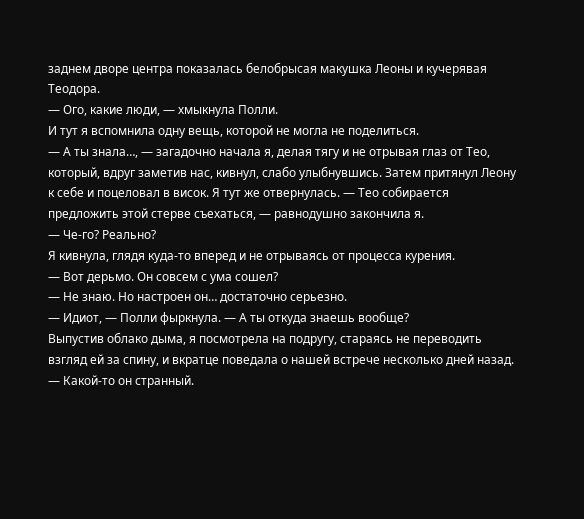заднем дворе центра показалась белобрысая макушка Леоны и кучерявая Теодора.
— Ого, какие люди, — хмыкнула Полли.
И тут я вспомнила одну вещь, которой не могла не поделиться.
— А ты знала…, — загадочно начала я, делая тягу и не отрывая глаз от Тео, который, вдруг заметив нас, кивнул, слабо улыбнувшись. Затем притянул Леону к себе и поцеловал в висок. Я тут же отвернулась. — Тео собирается предложить этой стерве съехаться, — равнодушно закончила я.
— Че-го? Реально?
Я кивнула, глядя куда-то вперед и не отрываясь от процесса курения.
— Вот дерьмо. Он совсем с ума сошел?
— Не знаю. Но настроен он… достаточно серьезно.
— Идиот, — Полли фыркнула. — А ты откуда знаешь вообще?
Выпустив облако дыма, я посмотрела на подругу, стараясь не переводить взгляд ей за спину, и вкратце поведала о нашей встрече несколько дней назад.
— Какой-то он странный.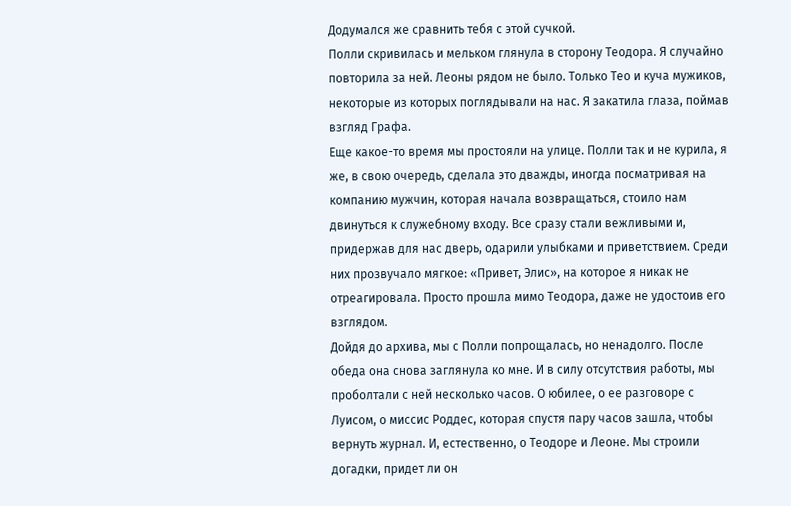Додумался же сравнить тебя с этой сучкой.
Полли скривилась и мельком глянула в сторону Теодора. Я случайно повторила за ней. Леоны рядом не было. Только Тео и куча мужиков, некоторые из которых поглядывали на нас. Я закатила глаза, поймав взгляд Графа.
Еще какое-то время мы простояли на улице. Полли так и не курила, я же, в свою очередь, сделала это дважды, иногда посматривая на компанию мужчин, которая начала возвращаться, стоило нам двинуться к служебному входу. Все сразу стали вежливыми и, придержав для нас дверь, одарили улыбками и приветствием. Среди них прозвучало мягкое: «Привет, Элис», на которое я никак не отреагировала. Просто прошла мимо Теодора, даже не удостоив его взглядом.
Дойдя до архива, мы с Полли попрощалась, но ненадолго. После обеда она снова заглянула ко мне. И в силу отсутствия работы, мы проболтали с ней несколько часов. О юбилее, о ее разговоре с Луисом, о миссис Роддес, которая спустя пару часов зашла, чтобы вернуть журнал. И, естественно, о Теодоре и Леоне. Мы строили догадки, придет ли он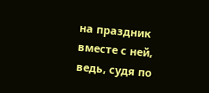на праздник вместе с ней, ведь, судя по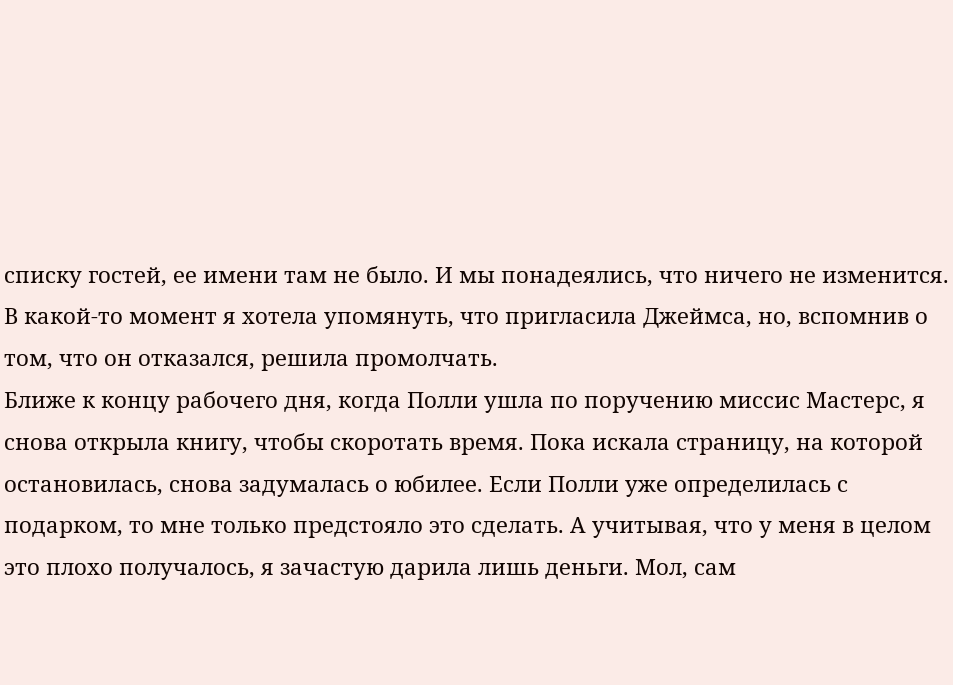списку гостей, ее имени там не было. И мы понадеялись, что ничего не изменится. В какой-то момент я хотела упомянуть, что пригласила Джеймса, но, вспомнив о том, что он отказался, решила промолчать.
Ближе к концу рабочего дня, когда Полли ушла по поручению миссис Мастерс, я снова открыла книгу, чтобы скоротать время. Пока искала страницу, на которой остановилась, снова задумалась о юбилее. Если Полли уже определилась с подарком, то мне только предстояло это сделать. А учитывая, что у меня в целом это плохо получалось, я зачастую дарила лишь деньги. Мол, сам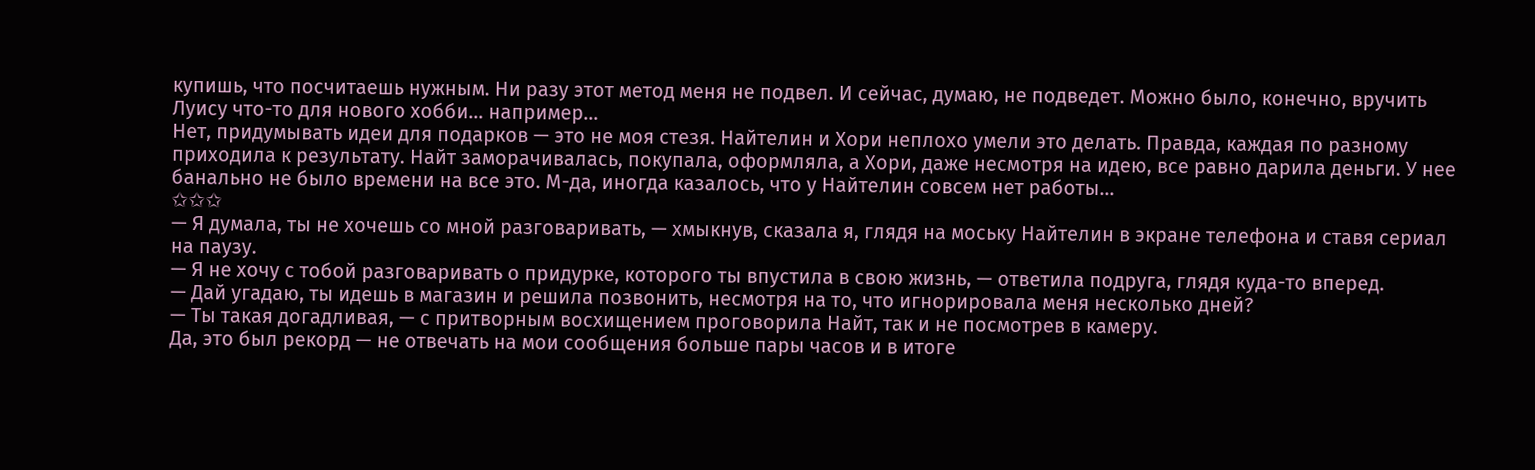купишь, что посчитаешь нужным. Ни разу этот метод меня не подвел. И сейчас, думаю, не подведет. Можно было, конечно, вручить Луису что-то для нового хобби… например…
Нет, придумывать идеи для подарков — это не моя стезя. Найтелин и Хори неплохо умели это делать. Правда, каждая по разному приходила к результату. Найт заморачивалась, покупала, оформляла, а Хори, даже несмотря на идею, все равно дарила деньги. У нее банально не было времени на все это. М-да, иногда казалось, что у Найтелин совсем нет работы…
✩✩✩
— Я думала, ты не хочешь со мной разговаривать, — хмыкнув, сказала я, глядя на моську Найтелин в экране телефона и ставя сериал на паузу.
— Я не хочу с тобой разговаривать о придурке, которого ты впустила в свою жизнь, — ответила подруга, глядя куда-то вперед.
— Дай угадаю, ты идешь в магазин и решила позвонить, несмотря на то, что игнорировала меня несколько дней?
— Ты такая догадливая, — с притворным восхищением проговорила Найт, так и не посмотрев в камеру.
Да, это был рекорд — не отвечать на мои сообщения больше пары часов и в итоге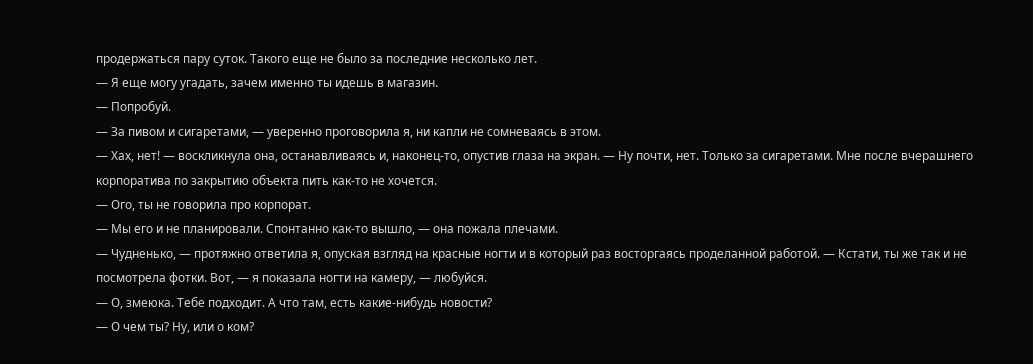продержаться пару суток. Такого еще не было за последние несколько лет.
— Я еще могу угадать, зачем именно ты идешь в магазин.
— Попробуй.
— За пивом и сигаретами, — уверенно проговорила я, ни капли не сомневаясь в этом.
— Хах, нет! — воскликнула она, останавливаясь и, наконец-то, опустив глаза на экран. — Ну почти, нет. Только за сигаретами. Мне после вчерашнего корпоратива по закрытию объекта пить как-то не хочется.
— Ого, ты не говорила про корпорат.
— Мы его и не планировали. Спонтанно как-то вышло, — она пожала плечами.
— Чудненько, — протяжно ответила я, опуская взгляд на красные ногти и в который раз восторгаясь проделанной работой. — Кстати, ты же так и не посмотрела фотки. Вот, — я показала ногти на камеру, — любуйся.
— О, змеюка. Тебе подходит. А что там, есть какие-нибудь новости?
— О чем ты? Ну, или о ком?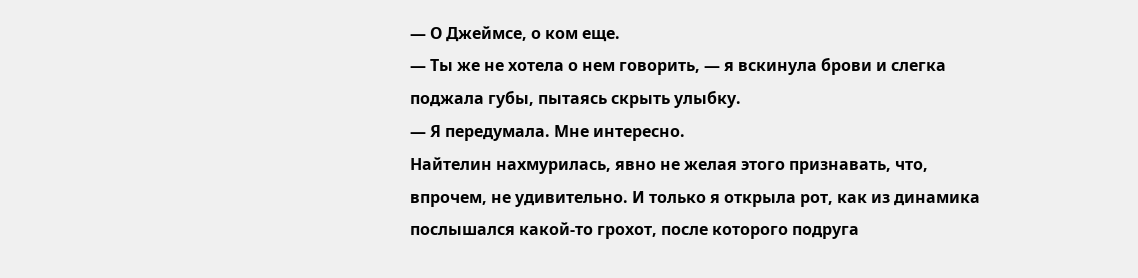— О Джеймсе, о ком еще.
— Ты же не хотела о нем говорить, — я вскинула брови и слегка поджала губы, пытаясь скрыть улыбку.
— Я передумала. Мне интересно.
Найтелин нахмурилась, явно не желая этого признавать, что, впрочем, не удивительно. И только я открыла рот, как из динамика послышался какой-то грохот, после которого подруга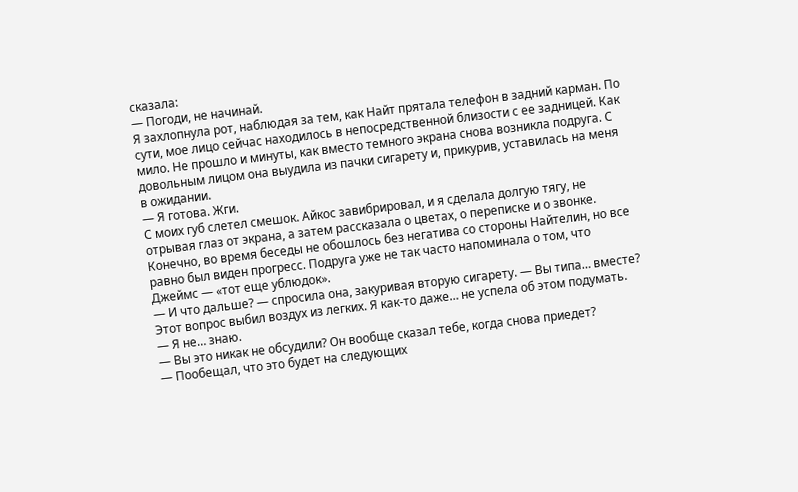сказала:
— Погоди, не начинай.
Я захлопнула рот, наблюдая за тем, как Найт прятала телефон в задний карман. По сути, мое лицо сейчас находилось в непосредственной близости с ее задницей. Как мило. Не прошло и минуты, как вместо темного экрана снова возникла подруга. С довольным лицом она выудила из пачки сигарету и, прикурив, уставилась на меня в ожидании.
— Я готова. Жги.
С моих губ слетел смешок. Айкос завибрировал, и я сделала долгую тягу, не отрывая глаз от экрана, а затем рассказала о цветах, о переписке и о звонке. Конечно, во время беседы не обошлось без негатива со стороны Найтелин, но все равно был виден прогресс. Подруга уже не так часто напоминала о том, что Джеймс — «тот еще ублюдок».
— И что дальше? — спросила она, закуривая вторую сигарету. — Вы типа… вместе?
Этот вопрос выбил воздух из легких. Я как-то даже… не успела об этом подумать.
— Я не… знаю.
— Вы это никак не обсудили? Он вообще сказал тебе, когда снова приедет?
— Пообещал, что это будет на следующих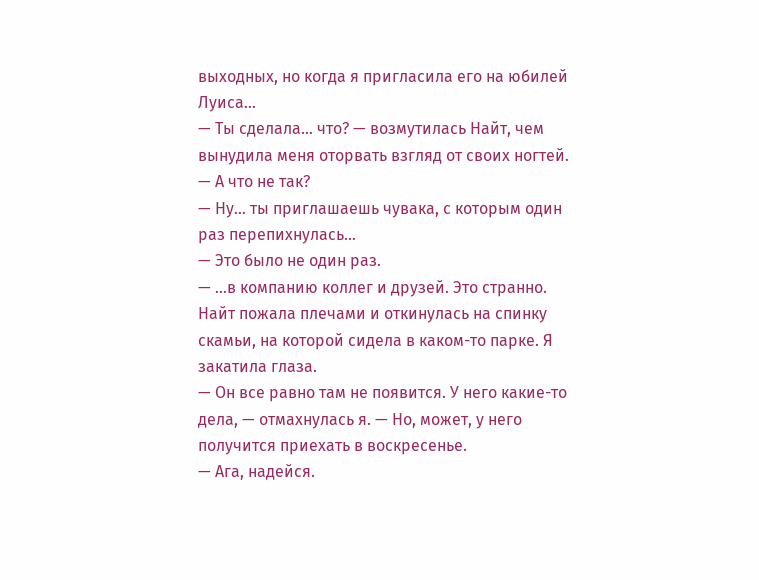выходных, но когда я пригласила его на юбилей Луиса…
— Ты сделала… что? — возмутилась Найт, чем вынудила меня оторвать взгляд от своих ногтей.
— А что не так?
— Ну… ты приглашаешь чувака, с которым один раз перепихнулась…
— Это было не один раз.
— …в компанию коллег и друзей. Это странно.
Найт пожала плечами и откинулась на спинку скамьи, на которой сидела в каком-то парке. Я закатила глаза.
— Он все равно там не появится. У него какие-то дела, — отмахнулась я. — Но, может, у него получится приехать в воскресенье.
— Ага, надейся.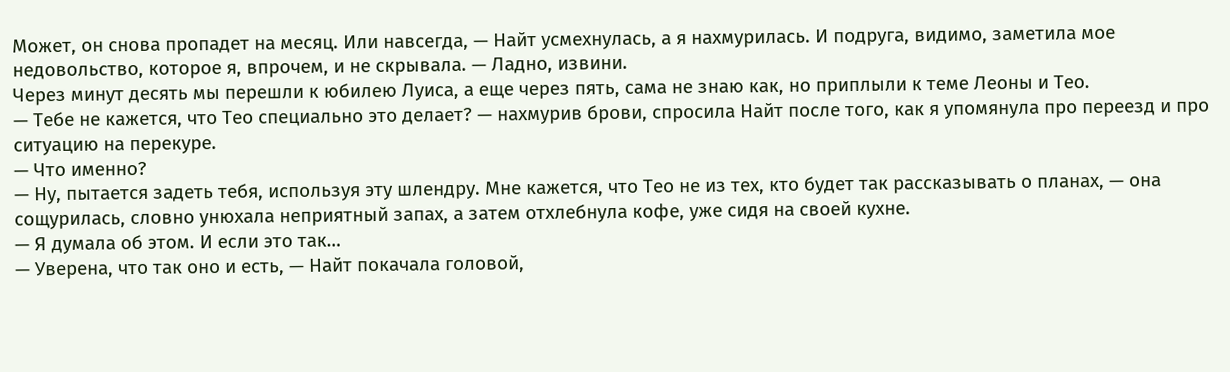Может, он снова пропадет на месяц. Или навсегда, — Найт усмехнулась, а я нахмурилась. И подруга, видимо, заметила мое недовольство, которое я, впрочем, и не скрывала. — Ладно, извини.
Через минут десять мы перешли к юбилею Луиса, а еще через пять, сама не знаю как, но приплыли к теме Леоны и Тео.
— Тебе не кажется, что Тео специально это делает? — нахмурив брови, спросила Найт после того, как я упомянула про переезд и про ситуацию на перекуре.
— Что именно?
— Ну, пытается задеть тебя, используя эту шлендру. Мне кажется, что Тео не из тех, кто будет так рассказывать о планах, — она сощурилась, словно унюхала неприятный запах, а затем отхлебнула кофе, уже сидя на своей кухне.
— Я думала об этом. И если это так…
— Уверена, что так оно и есть, — Найт покачала головой,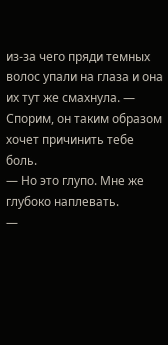из-за чего пряди темных волос упали на глаза и она их тут же смахнула. — Спорим, он таким образом хочет причинить тебе боль.
— Но это глупо. Мне же глубоко наплевать.
—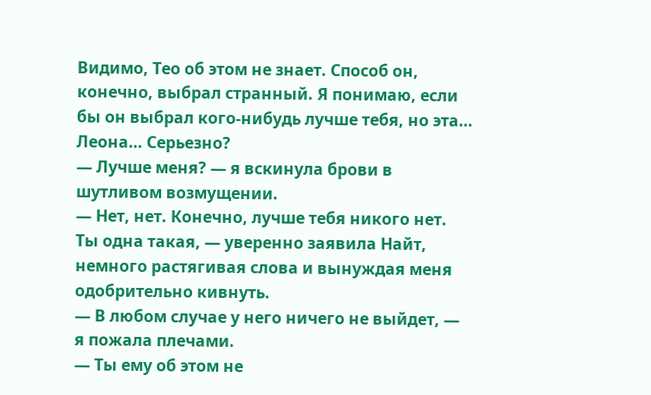Видимо, Тео об этом не знает. Способ он, конечно, выбрал странный. Я понимаю, если бы он выбрал кого-нибудь лучше тебя, но эта… Леона… Серьезно?
— Лучше меня? — я вскинула брови в шутливом возмущении.
— Нет, нет. Конечно, лучше тебя никого нет. Ты одна такая, — уверенно заявила Найт, немного растягивая слова и вынуждая меня одобрительно кивнуть.
— В любом случае у него ничего не выйдет, — я пожала плечами.
— Ты ему об этом не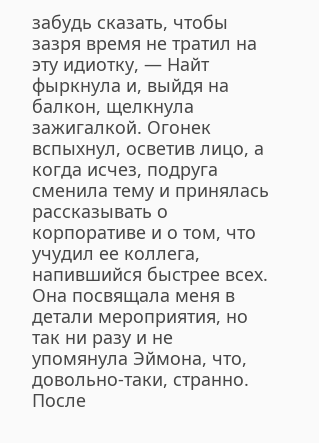забудь сказать, чтобы зазря время не тратил на эту идиотку, — Найт фыркнула и, выйдя на балкон, щелкнула зажигалкой. Огонек вспыхнул, осветив лицо, а когда исчез, подруга сменила тему и принялась рассказывать о корпоративе и о том, что учудил ее коллега, напившийся быстрее всех. Она посвящала меня в детали мероприятия, но так ни разу и не упомянула Эймона, что, довольно-таки, странно.
После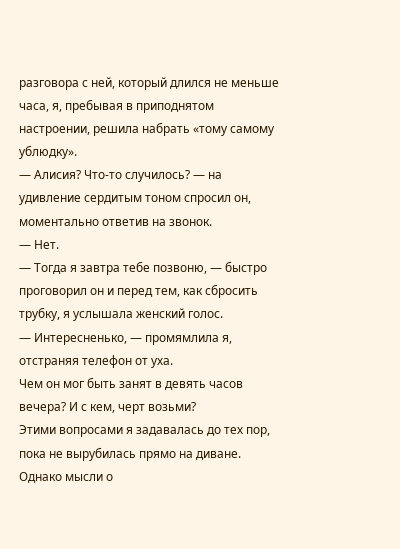разговора с ней, который длился не меньше часа, я, пребывая в приподнятом настроении, решила набрать «тому самому ублюдку».
— Алисия? Что-то случилось? — на удивление сердитым тоном спросил он, моментально ответив на звонок.
— Нет.
— Тогда я завтра тебе позвоню, — быстро проговорил он и перед тем, как сбросить трубку, я услышала женский голос.
— Интересненько, — промямлила я, отстраняя телефон от уха.
Чем он мог быть занят в девять часов вечера? И с кем, черт возьми?
Этими вопросами я задавалась до тех пор, пока не вырубилась прямо на диване. Однако мысли о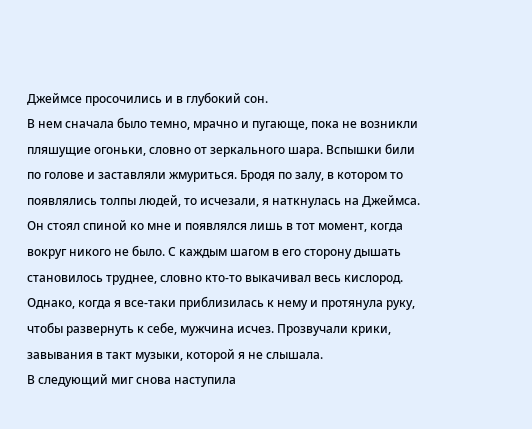Джеймсе просочились и в глубокий сон.
В нем сначала было темно, мрачно и пугающе, пока не возникли пляшущие огоньки, словно от зеркального шара. Вспышки били по голове и заставляли жмуриться. Бродя по залу, в котором то появлялись толпы людей, то исчезали, я наткнулась на Джеймса. Он стоял спиной ко мне и появлялся лишь в тот момент, когда вокруг никого не было. С каждым шагом в его сторону дышать становилось труднее, словно кто-то выкачивал весь кислород. Однако, когда я все-таки приблизилась к нему и протянула руку, чтобы развернуть к себе, мужчина исчез. Прозвучали крики, завывания в такт музыки, которой я не слышала.
В следующий миг снова наступила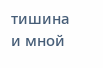тишина и мной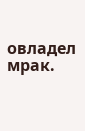овладел мрак.